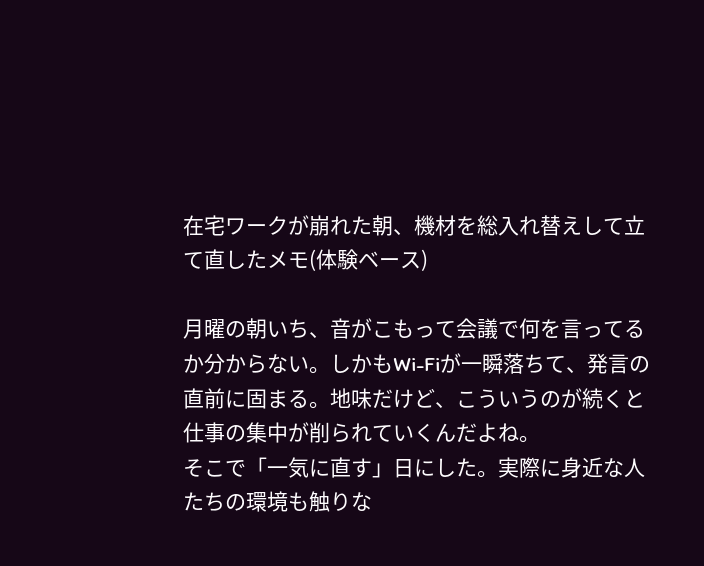在宅ワークが崩れた朝、機材を総入れ替えして立て直したメモ(体験ベース)

月曜の朝いち、音がこもって会議で何を言ってるか分からない。しかもWi-Fiが一瞬落ちて、発言の直前に固まる。地味だけど、こういうのが続くと仕事の集中が削られていくんだよね。
そこで「一気に直す」日にした。実際に身近な人たちの環境も触りな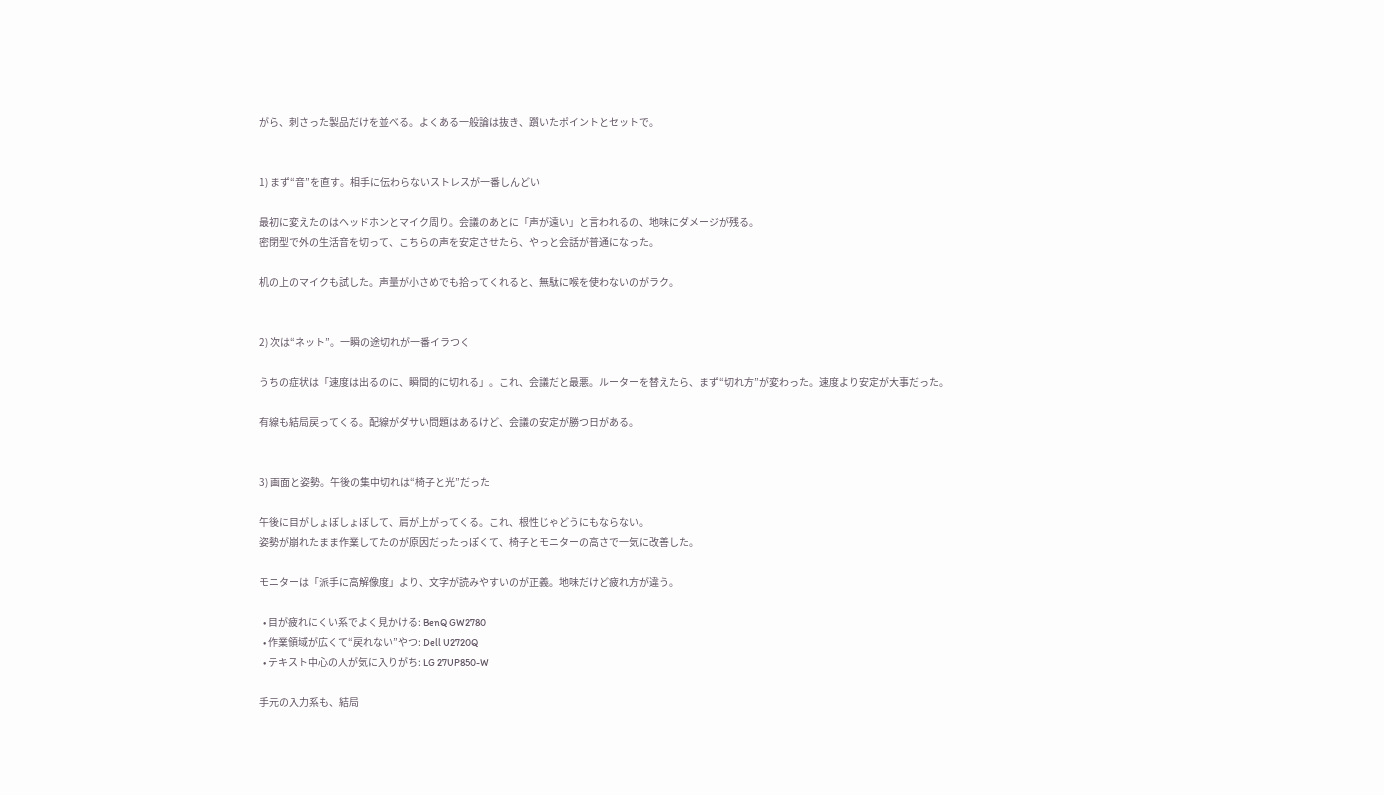がら、刺さった製品だけを並べる。よくある一般論は抜き、躓いたポイントとセットで。


1) まず“音”を直す。相手に伝わらないストレスが一番しんどい

最初に変えたのはヘッドホンとマイク周り。会議のあとに「声が遠い」と言われるの、地味にダメージが残る。
密閉型で外の生活音を切って、こちらの声を安定させたら、やっと会話が普通になった。

机の上のマイクも試した。声量が小さめでも拾ってくれると、無駄に喉を使わないのがラク。


2) 次は“ネット”。一瞬の途切れが一番イラつく

うちの症状は「速度は出るのに、瞬間的に切れる」。これ、会議だと最悪。ルーターを替えたら、まず“切れ方”が変わった。速度より安定が大事だった。

有線も結局戻ってくる。配線がダサい問題はあるけど、会議の安定が勝つ日がある。


3) 画面と姿勢。午後の集中切れは“椅子と光”だった

午後に目がしょぼしょぼして、肩が上がってくる。これ、根性じゃどうにもならない。
姿勢が崩れたまま作業してたのが原因だったっぽくて、椅子とモニターの高さで一気に改善した。

モニターは「派手に高解像度」より、文字が読みやすいのが正義。地味だけど疲れ方が違う。

  • 目が疲れにくい系でよく見かける: BenQ GW2780
  • 作業領域が広くて“戻れない”やつ: Dell U2720Q
  • テキスト中心の人が気に入りがち: LG 27UP850-W

手元の入力系も、結局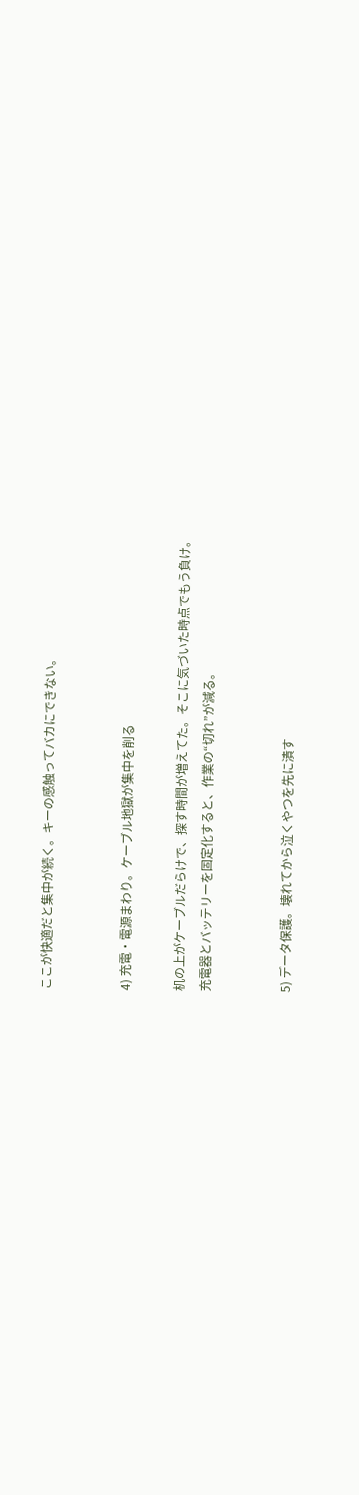ここが快適だと集中が続く。キーの感触ってバカにできない。


4) 充電・電源まわり。ケーブル地獄が集中を削る

机の上がケーブルだらけで、探す時間が増えてた。そこに気づいた時点でもう負け。
充電器とバッテリーを固定化すると、作業の“切れ”が減る。


5) データ保護。壊れてから泣くやつを先に潰す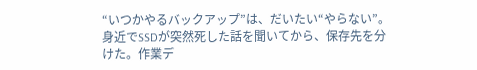“いつかやるバックアップ”は、だいたい“やらない”。
身近でSSDが突然死した話を聞いてから、保存先を分けた。作業デ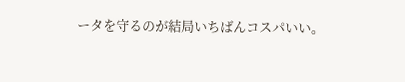ータを守るのが結局いちばんコスパいい。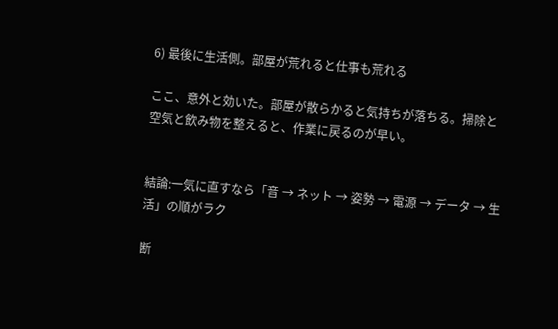6) 最後に生活側。部屋が荒れると仕事も荒れる

ここ、意外と効いた。部屋が散らかると気持ちが落ちる。掃除と空気と飲み物を整えると、作業に戻るのが早い。


結論:一気に直すなら「音 → ネット → 姿勢 → 電源 → データ → 生活」の順がラク

断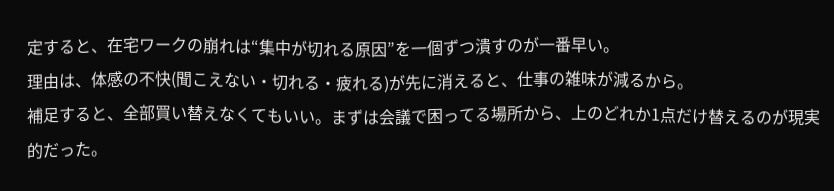定すると、在宅ワークの崩れは“集中が切れる原因”を一個ずつ潰すのが一番早い。
理由は、体感の不快(聞こえない・切れる・疲れる)が先に消えると、仕事の雑味が減るから。
補足すると、全部買い替えなくてもいい。まずは会議で困ってる場所から、上のどれか1点だけ替えるのが現実的だった。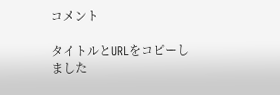コメント

タイトルとURLをコピーしました